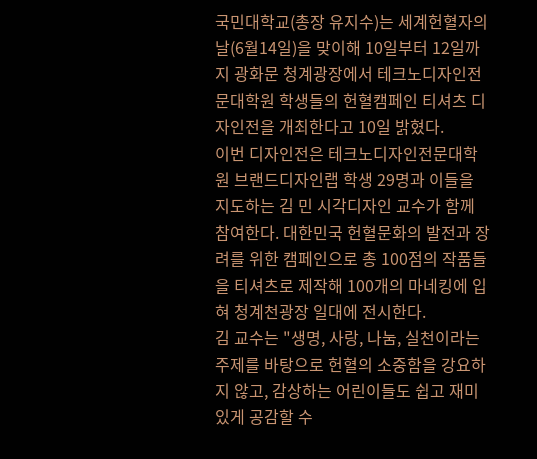국민대학교(총장 유지수)는 세계헌혈자의 날(6월14일)을 맞이해 10일부터 12일까지 광화문 청계광장에서 테크노디자인전문대학원 학생들의 헌혈캠페인 티셔츠 디자인전을 개최한다고 10일 밝혔다.
이번 디자인전은 테크노디자인전문대학원 브랜드디자인랩 학생 29명과 이들을 지도하는 김 민 시각디자인 교수가 함께 참여한다. 대한민국 헌혈문화의 발전과 장려를 위한 캠페인으로 총 100점의 작품들을 티셔츠로 제작해 100개의 마네킹에 입혀 청계천광장 일대에 전시한다.
김 교수는 "생명, 사랑, 나눔, 실천이라는 주제를 바탕으로 헌혈의 소중함을 강요하지 않고, 감상하는 어린이들도 쉽고 재미있게 공감할 수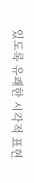있도록 유쾌한 시각적 표현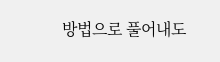방법으로 풀어내도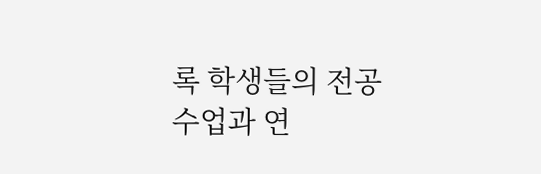록 학생들의 전공수업과 연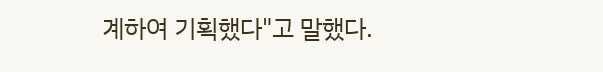계하여 기획했다"고 말했다.